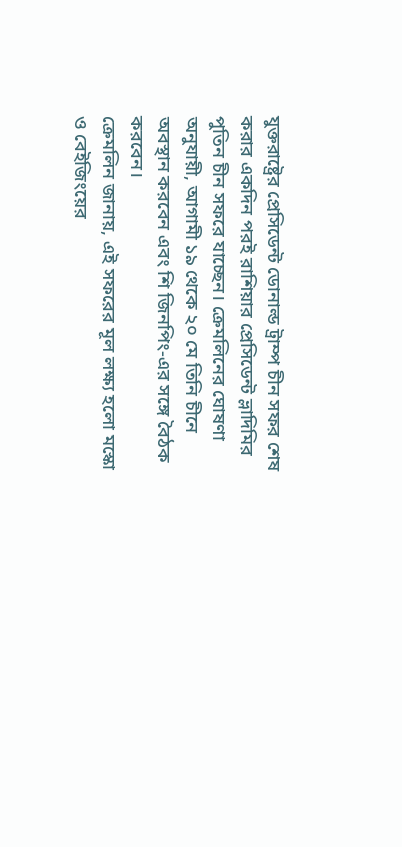যুক্তরাষ্ট্রের প্রেসিডেন্ট ডোনাল্ড ট্রাম্প চীন সফর শেষ করার একদিন পরই রাশিয়ার প্রেসিডেন্ট ভ্লাদিমির পুতিন চীন সফরে যাচ্ছেন। ক্রেমলিনের ঘোষণা অনুযায়ী, আগামী ১৯ থেকে ২০ মে তিনি চীনে অবস্থান করবেন এবং শি জিনপিং-এর সঙ্গে বৈঠক করবেন।
ক্রেমলিন জানায়, এই সফরের মূল লক্ষ্য হলো মস্কো ও বেইজিংয়ের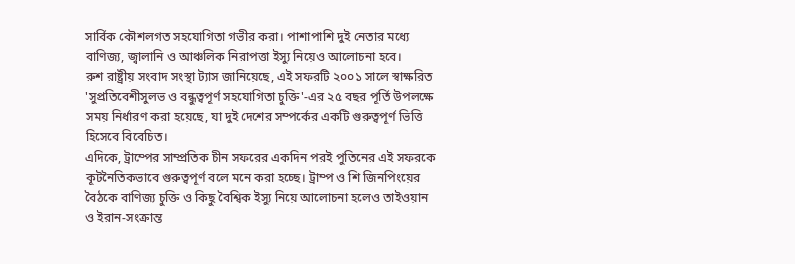সার্বিক কৌশলগত সহযোগিতা গভীর করা। পাশাপাশি দুই নেতার মধ্যে বাণিজ্য, জ্বালানি ও আঞ্চলিক নিরাপত্তা ইস্যু নিয়েও আলোচনা হবে।
রুশ রাষ্ট্রীয় সংবাদ সংস্থা ট্যাস জানিয়েছে, এই সফরটি ২০০১ সালে স্বাক্ষরিত 'সুপ্রতিবেশীসুলভ ও বন্ধুত্বপূর্ণ সহযোগিতা চুক্তি'-এর ২৫ বছর পূর্তি উপলক্ষে সময় নির্ধারণ করা হয়েছে, যা দুই দেশের সম্পর্কের একটি গুরুত্বপূর্ণ ভিত্তি হিসেবে বিবেচিত।
এদিকে, ট্রাম্পের সাম্প্রতিক চীন সফরের একদিন পরই পুতিনের এই সফরকে কূটনৈতিকভাবে গুরুত্বপূর্ণ বলে মনে করা হচ্ছে। ট্রাম্প ও শি জিনপিংয়ের বৈঠকে বাণিজ্য চুক্তি ও কিছু বৈশ্বিক ইস্যু নিয়ে আলোচনা হলেও তাইওয়ান ও ইরান-সংক্রান্ত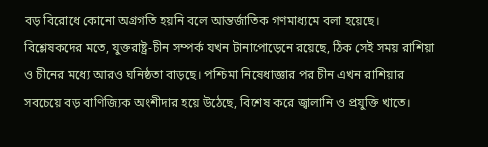বড় বিরোধে কোনো অগ্রগতি হয়নি বলে আন্তর্জাতিক গণমাধ্যমে বলা হয়েছে।
বিশ্লেষকদের মতে, যুক্তরাষ্ট্র-চীন সম্পর্ক যখন টানাপোড়েনে রয়েছে, ঠিক সেই সময় রাশিয়া ও চীনের মধ্যে আরও ঘনিষ্ঠতা বাড়ছে। পশ্চিমা নিষেধাজ্ঞার পর চীন এখন রাশিয়ার সবচেয়ে বড় বাণিজ্যিক অংশীদার হয়ে উঠেছে, বিশেষ করে জ্বালানি ও প্রযুক্তি খাতে।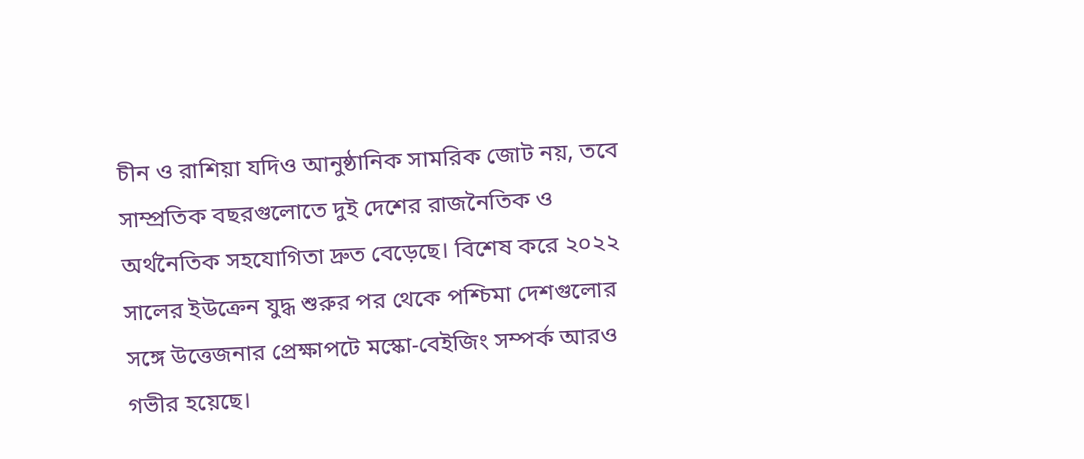চীন ও রাশিয়া যদিও আনুষ্ঠানিক সামরিক জোট নয়, তবে সাম্প্রতিক বছরগুলোতে দুই দেশের রাজনৈতিক ও অর্থনৈতিক সহযোগিতা দ্রুত বেড়েছে। বিশেষ করে ২০২২ সালের ইউক্রেন যুদ্ধ শুরুর পর থেকে পশ্চিমা দেশগুলোর সঙ্গে উত্তেজনার প্রেক্ষাপটে মস্কো-বেইজিং সম্পর্ক আরও গভীর হয়েছে।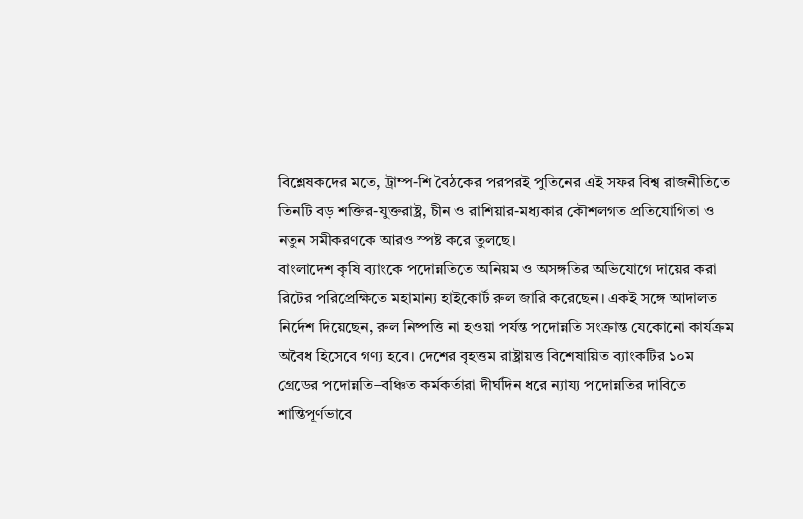বিশ্লেষকদের মতে, ট্রাম্প-শি বৈঠকের পরপরই পুতিনের এই সফর বিশ্ব রাজনীতিতে তিনটি বড় শক্তির-যুক্তরাষ্ট্র, চীন ও রাশিয়ার-মধ্যকার কৌশলগত প্রতিযোগিতা ও নতুন সমীকরণকে আরও স্পষ্ট করে তুলছে।
বাংলাদেশ কৃষি ব্যাংকে পদোন্নতিতে অনিয়ম ও অসঙ্গতির অভিযোগে দায়ের করা রিটের পরিপ্রেক্ষিতে মহামান্য হাইকোর্ট রুল জারি করেছেন। একই সঙ্গে আদালত নির্দেশ দিয়েছেন, রুল নিষ্পত্তি না হওয়া পর্যন্ত পদোন্নতি সংক্রান্ত যেকোনো কার্যক্রম অবৈধ হিসেবে গণ্য হবে। দেশের বৃহত্তম রাষ্ট্রায়ত্ত বিশেষায়িত ব্যাংকটির ১০ম গ্রেডের পদোন্নতি–বঞ্চিত কর্মকর্তারা দীর্ঘদিন ধরে ন্যায্য পদোন্নতির দাবিতে শান্তিপূর্ণভাবে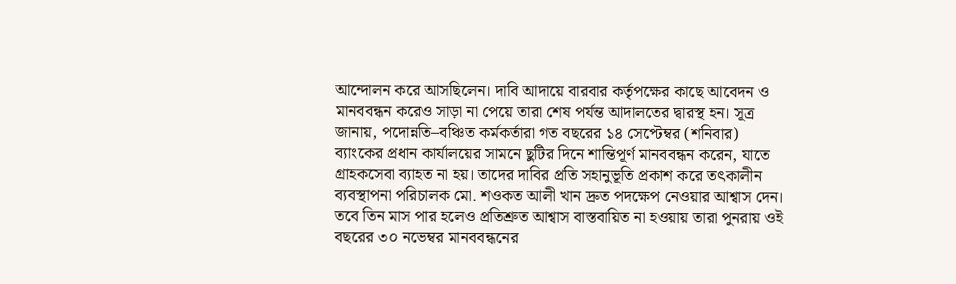আন্দোলন করে আসছিলেন। দাবি আদায়ে বারবার কর্তৃপক্ষের কাছে আবেদন ও মানববন্ধন করেও সাড়া না পেয়ে তারা শেষ পর্যন্ত আদালতের দ্বারস্থ হন। সূত্র জানায়, পদোন্নতি–বঞ্চিত কর্মকর্তারা গত বছরের ১৪ সেপ্টেম্বর (শনিবার) ব্যাংকের প্রধান কার্যালয়ের সামনে ছুটির দিনে শান্তিপূর্ণ মানববন্ধন করেন, যাতে গ্রাহকসেবা ব্যাহত না হয়। তাদের দাবির প্রতি সহানুভূতি প্রকাশ করে তৎকালীন ব্যবস্থাপনা পরিচালক মো. শওকত আলী খান দ্রুত পদক্ষেপ নেওয়ার আশ্বাস দেন। তবে তিন মাস পার হলেও প্রতিশ্রুত আশ্বাস বাস্তবায়িত না হওয়ায় তারা পুনরায় ওই বছরের ৩০ নভেম্বর মানববন্ধনের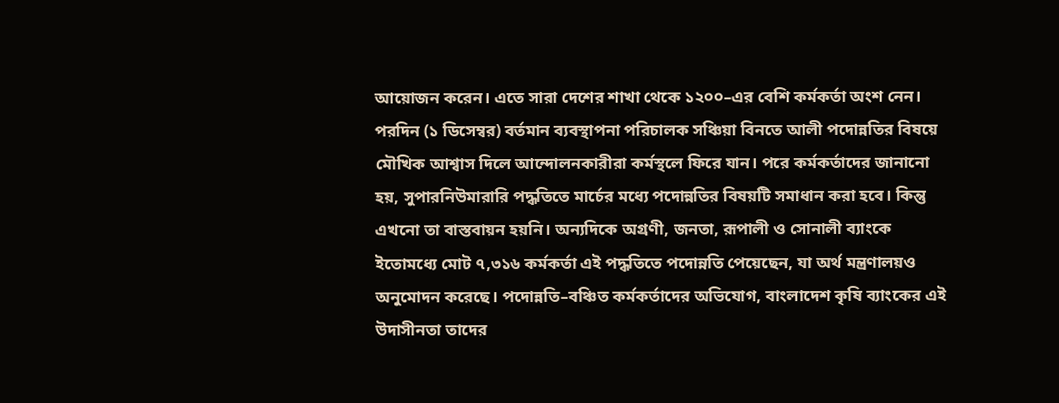আয়োজন করেন। এতে সারা দেশের শাখা থেকে ১২০০–এর বেশি কর্মকর্তা অংশ নেন। পরদিন (১ ডিসেম্বর) বর্তমান ব্যবস্থাপনা পরিচালক সঞ্চিয়া বিনতে আলী পদোন্নতির বিষয়ে মৌখিক আশ্বাস দিলে আন্দোলনকারীরা কর্মস্থলে ফিরে যান। পরে কর্মকর্তাদের জানানো হয়, সুপারনিউমারারি পদ্ধতিতে মার্চের মধ্যে পদোন্নতির বিষয়টি সমাধান করা হবে। কিন্তু এখনো তা বাস্তবায়ন হয়নি। অন্যদিকে অগ্রণী, জনতা, রূপালী ও সোনালী ব্যাংকে ইতোমধ্যে মোট ৭,৩১৬ কর্মকর্তা এই পদ্ধতিতে পদোন্নতি পেয়েছেন, যা অর্থ মন্ত্রণালয়ও অনুমোদন করেছে। পদোন্নতি–বঞ্চিত কর্মকর্তাদের অভিযোগ, বাংলাদেশ কৃষি ব্যাংকের এই উদাসীনতা তাদের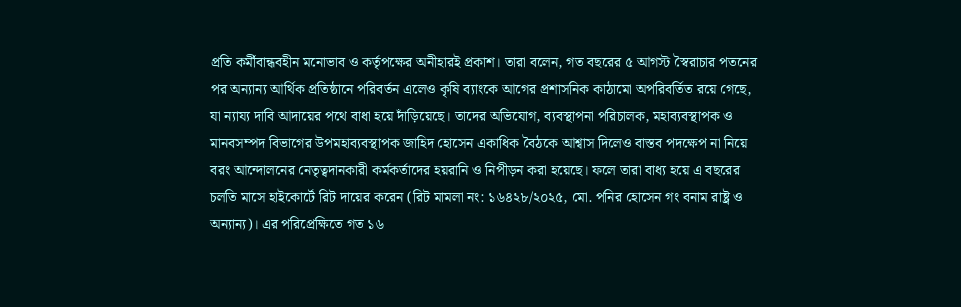প্রতি কর্মীবান্ধবহীন মনোভাব ও কর্তৃপক্ষের অনীহারই প্রকাশ। তারা বলেন, গত বছরের ৫ আগস্ট স্বৈরাচার পতনের পর অন্যান্য আর্থিক প্রতিষ্ঠানে পরিবর্তন এলেও কৃষি ব্যাংকে আগের প্রশাসনিক কাঠামো অপরিবর্তিত রয়ে গেছে, যা ন্যায্য দাবি আদায়ের পথে বাধা হয়ে দাঁড়িয়েছে। তাদের অভিযোগ, ব্যবস্থাপনা পরিচালক, মহাব্যবস্থাপক ও মানবসম্পদ বিভাগের উপমহাব্যবস্থাপক জাহিদ হোসেন একাধিক বৈঠকে আশ্বাস দিলেও বাস্তব পদক্ষেপ না নিয়ে বরং আন্দোলনের নেতৃত্বদানকারী কর্মকর্তাদের হয়রানি ও নিপীড়ন করা হয়েছে। ফলে তারা বাধ্য হয়ে এ বছরের চলতি মাসে হাইকোর্টে রিট দায়ের করেন (রিট মামলা নং: ১৬৪২৮/২০২৫, মো. পনির হোসেন গং বনাম রাষ্ট্র ও অন্যান্য)। এর পরিপ্রেক্ষিতে গত ১৬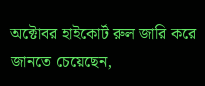অক্টোবর হাইকোর্ট রুল জারি করে জানতে চেয়েছেন,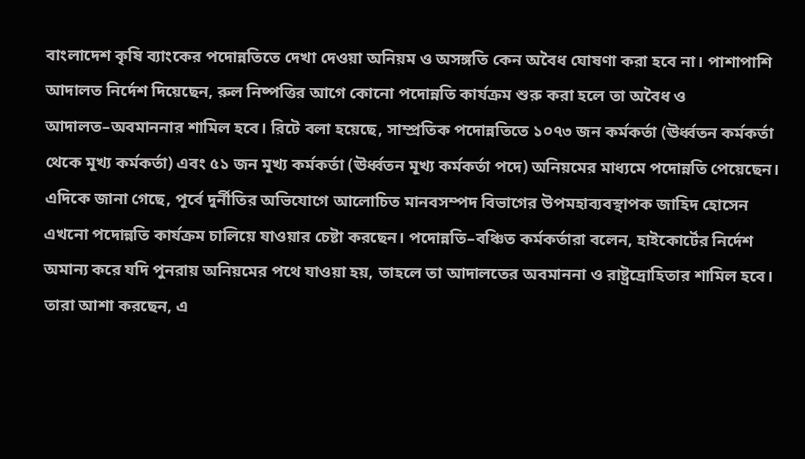বাংলাদেশ কৃষি ব্যাংকের পদোন্নতিতে দেখা দেওয়া অনিয়ম ও অসঙ্গতি কেন অবৈধ ঘোষণা করা হবে না। পাশাপাশি আদালত নির্দেশ দিয়েছেন, রুল নিষ্পত্তির আগে কোনো পদোন্নতি কার্যক্রম শুরু করা হলে তা অবৈধ ও আদালত–অবমাননার শামিল হবে। রিটে বলা হয়েছে, সাম্প্রতিক পদোন্নতিতে ১০৭৩ জন কর্মকর্তা (ঊর্ধ্বতন কর্মকর্তা থেকে মূখ্য কর্মকর্তা) এবং ৫১ জন মূখ্য কর্মকর্তা (ঊর্ধ্বতন মূখ্য কর্মকর্তা পদে) অনিয়মের মাধ্যমে পদোন্নতি পেয়েছেন। এদিকে জানা গেছে, পূর্বে দুর্নীতির অভিযোগে আলোচিত মানবসম্পদ বিভাগের উপমহাব্যবস্থাপক জাহিদ হোসেন এখনো পদোন্নতি কার্যক্রম চালিয়ে যাওয়ার চেষ্টা করছেন। পদোন্নতি–বঞ্চিত কর্মকর্তারা বলেন, হাইকোর্টের নির্দেশ অমান্য করে যদি পুনরায় অনিয়মের পথে যাওয়া হয়, তাহলে তা আদালতের অবমাননা ও রাষ্ট্রদ্রোহিতার শামিল হবে। তারা আশা করছেন, এ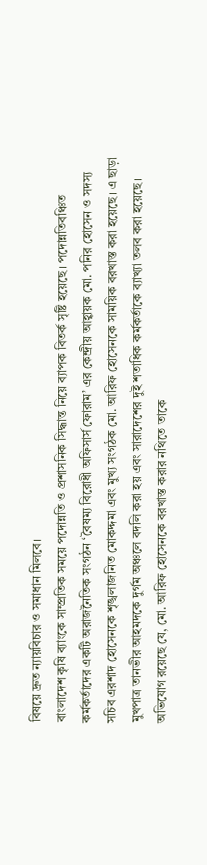বিষয়ে দ্রুত ন্যায়বিচার ও সমাধান মিলবে।
বাংলাদেশ কৃষি ব্যাংকে সাম্প্রতিক সময়ে পদোন্নতি ও প্রশাসনিক সিদ্ধান্ত নিয়ে ব্যাপক বিতর্ক সৃষ্টি হয়েছে। পদোন্নতিবঞ্চিত কর্মকর্তাদের একটি অরাজনৈতিক সংগঠন ‘বৈষম্য বিরোধী অফিসার্স ফোরাম’ এর কেন্দ্রীয় আহ্বায়ক মো. পনির হোসেন ও সদস্য সচিব এরশাদ হোসেনকে শৃঙ্খলাজনিত মোকদ্দমা এবং মুখ্য সংগঠক মো. আরিফ হোসেনকে সাময়িক বরখাস্ত করা হয়েছে। এ ছাড়া মুখপাত্র তানভীর আহমদকে দুর্গম অঞ্চলে বদলি করা হয় এবং সারাদেশের দুই শতাধিক কর্মকর্তাকে ব্যাখ্যা তলব করা হয়েছে। অভিযোগ রয়েছে যে, মো. আরিফ হোসেনকে বরখাস্ত করার নথিতে তাকে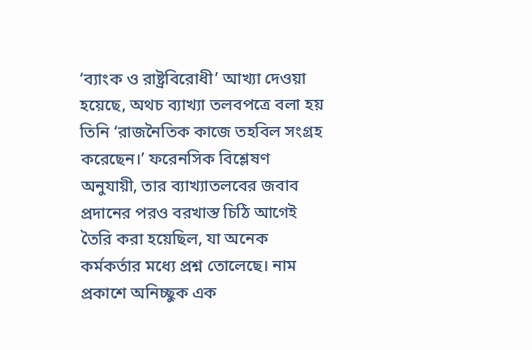‘ব্যাংক ও রাষ্ট্রবিরোধী’ আখ্যা দেওয়া হয়েছে, অথচ ব্যাখ্যা তলবপত্রে বলা হয় তিনি ‘রাজনৈতিক কাজে তহবিল সংগ্রহ করেছেন।’ ফরেনসিক বিশ্লেষণ অনুযায়ী, তার ব্যাখ্যাতলবের জবাব প্রদানের পরও বরখাস্ত চিঠি আগেই তৈরি করা হয়েছিল, যা অনেক কর্মকর্তার মধ্যে প্রশ্ন তোলেছে। নাম প্রকাশে অনিচ্ছুক এক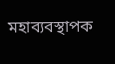মহাব্যবস্থাপক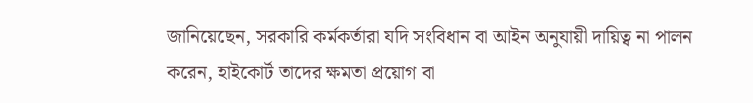জানিয়েছেন, সরকারি কর্মকর্তারা যদি সংবিধান বা আইন অনুযায়ী দায়িত্ব না পালন করেন, হাইকোর্ট তাদের ক্ষমতা প্রয়োগ বা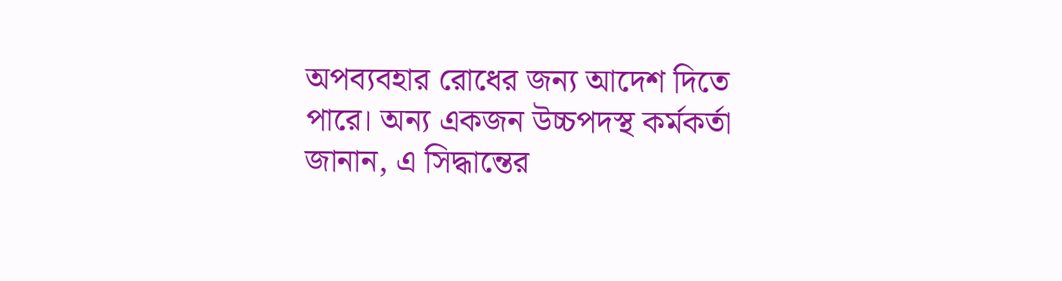অপব্যবহার রোধের জন্য আদেশ দিতে পারে। অন্য একজন উচ্চপদস্থ কর্মকর্তা জানান, এ সিদ্ধান্তের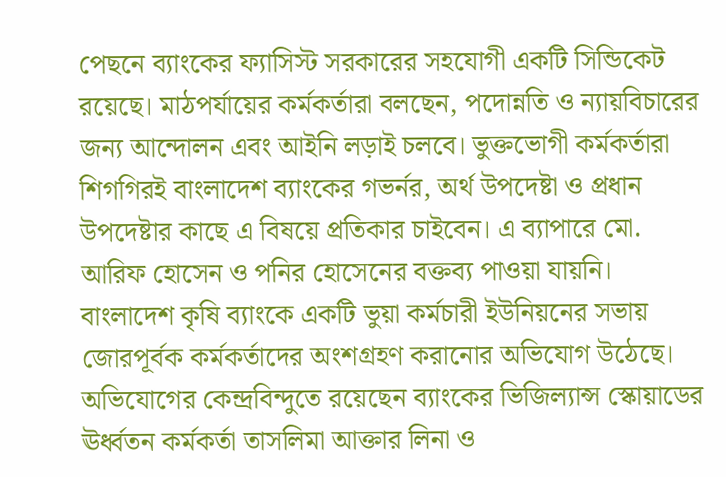পেছনে ব্যাংকের ফ্যাসিস্ট সরকারের সহযোগী একটি সিন্ডিকেট রয়েছে। মাঠপর্যায়ের কর্মকর্তারা বলছেন, পদোন্নতি ও ন্যায়বিচারের জন্য আন্দোলন এবং আইনি লড়াই চলবে। ভুক্তভোগী কর্মকর্তারা শিগগিরই বাংলাদেশ ব্যাংকের গভর্নর, অর্থ উপদেষ্টা ও প্রধান উপদেষ্টার কাছে এ বিষয়ে প্রতিকার চাইবেন। এ ব্যাপারে মো. আরিফ হোসেন ও পনির হোসেনের বক্তব্য পাওয়া যায়নি।
বাংলাদেশ কৃষি ব্যাংকে একটি ভুয়া কর্মচারী ইউনিয়নের সভায় জোরপূর্বক কর্মকর্তাদের অংশগ্রহণ করানোর অভিযোগ উঠেছে। অভিযোগের কেন্দ্রবিন্দুতে রয়েছেন ব্যাংকের ভিজিল্যান্স স্কোয়াডের ঊর্ধ্বতন কর্মকর্তা তাসলিমা আক্তার লিনা ও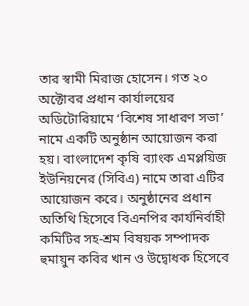তার স্বামী মিরাজ হোসেন। গত ২০ অক্টোবর প্রধান কার্যালয়ের অডিটোরিয়ামে ‘বিশেষ সাধারণ সভা’ নামে একটি অনুষ্ঠান আয়োজন করা হয়। বাংলাদেশ কৃষি ব্যাংক এমপ্লয়িজ ইউনিয়নের (সিবিএ) নামে তারা এটির আয়োজন করে। অনুষ্ঠানের প্রধান অতিথি হিসেবে বিএনপির কার্যনির্বাহী কমিটির সহ-শ্রম বিষয়ক সম্পাদক হুমায়ুন কবির খান ও উদ্বোধক হিসেবে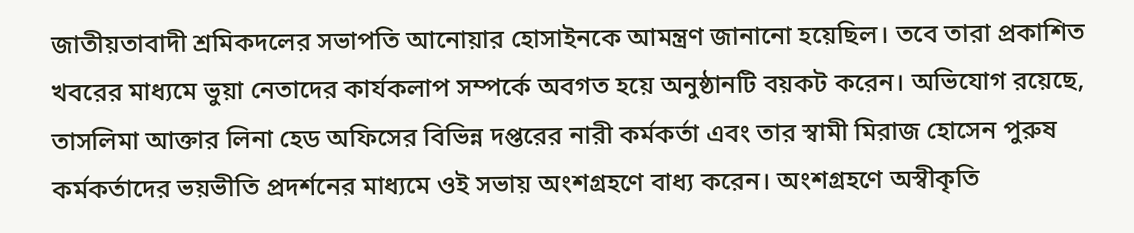জাতীয়তাবাদী শ্রমিকদলের সভাপতি আনোয়ার হোসাইনকে আমন্ত্রণ জানানো হয়েছিল। তবে তারা প্রকাশিত খবরের মাধ্যমে ভুয়া নেতাদের কার্যকলাপ সম্পর্কে অবগত হয়ে অনুষ্ঠানটি বয়কট করেন। অভিযোগ রয়েছে, তাসলিমা আক্তার লিনা হেড অফিসের বিভিন্ন দপ্তরের নারী কর্মকর্তা এবং তার স্বামী মিরাজ হোসেন পুরুষ কর্মকর্তাদের ভয়ভীতি প্রদর্শনের মাধ্যমে ওই সভায় অংশগ্রহণে বাধ্য করেন। অংশগ্রহণে অস্বীকৃতি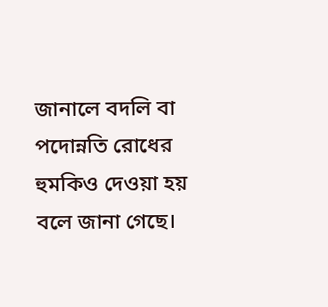জানালে বদলি বা পদোন্নতি রোধের হুমকিও দেওয়া হয় বলে জানা গেছে।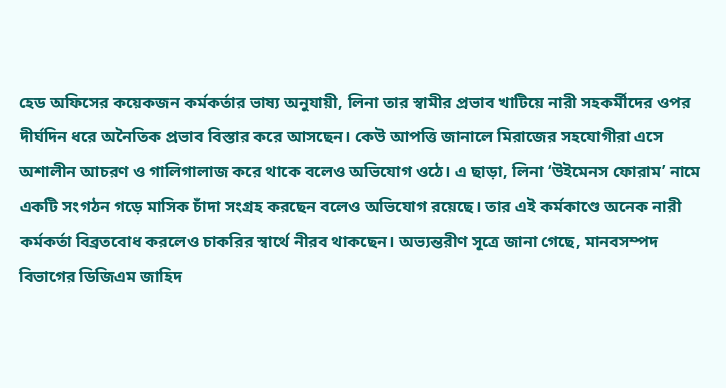হেড অফিসের কয়েকজন কর্মকর্তার ভাষ্য অনুযায়ী, লিনা তার স্বামীর প্রভাব খাটিয়ে নারী সহকর্মীদের ওপর দীর্ঘদিন ধরে অনৈতিক প্রভাব বিস্তার করে আসছেন। কেউ আপত্তি জানালে মিরাজের সহযোগীরা এসে অশালীন আচরণ ও গালিগালাজ করে থাকে বলেও অভিযোগ ওঠে। এ ছাড়া, লিনা ‘উইমেনস ফোরাম’ নামে একটি সংগঠন গড়ে মাসিক চাঁদা সংগ্রহ করছেন বলেও অভিযোগ রয়েছে। তার এই কর্মকাণ্ডে অনেক নারী কর্মকর্তা বিব্রতবোধ করলেও চাকরির স্বার্থে নীরব থাকছেন। অভ্যন্তরীণ সূত্রে জানা গেছে, মানবসম্পদ বিভাগের ডিজিএম জাহিদ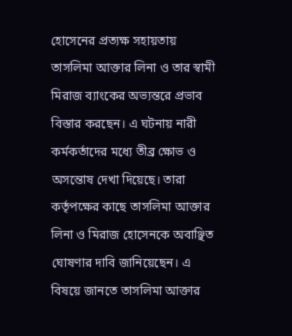হোসেনের প্রত্যক্ষ সহায়তায় তাসলিমা আক্তার লিনা ও তার স্বামী মিরাজ ব্যাংকের অভ্যন্তরে প্রভাব বিস্তার করছেন। এ ঘটনায় নারী কর্মকর্তাদের মধ্যে তীব্র ক্ষোভ ও অসন্তোষ দেখা দিয়েছে। তারা কর্তৃপক্ষের কাছে তাসলিমা আক্তার লিনা ও মিরাজ হোসেনকে অবাঞ্ছিত ঘোষণার দাবি জানিয়েছেন। এ বিষয়ে জানতে তাসলিমা আক্তার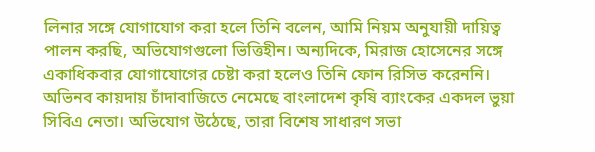লিনার সঙ্গে যোগাযোগ করা হলে তিনি বলেন, আমি নিয়ম অনুযায়ী দায়িত্ব পালন করছি, অভিযোগগুলো ভিত্তিহীন। অন্যদিকে, মিরাজ হোসেনের সঙ্গে একাধিকবার যোগাযোগের চেষ্টা করা হলেও তিনি ফোন রিসিভ করেননি।
অভিনব কায়দায় চাঁদাবাজিতে নেমেছে বাংলাদেশ কৃষি ব্যাংকের একদল ভুয়া সিবিএ নেতা। অভিযোগ উঠেছে, তারা বিশেষ সাধারণ সভা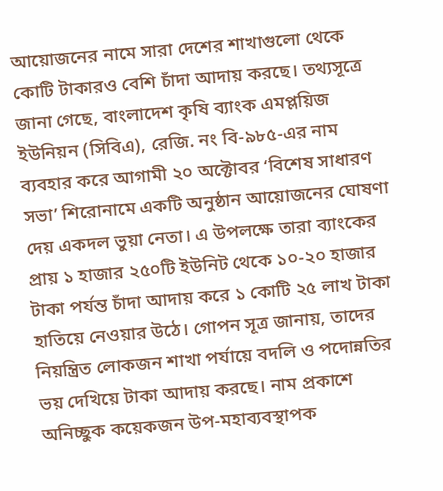আয়োজনের নামে সারা দেশের শাখাগুলো থেকে কোটি টাকারও বেশি চাঁদা আদায় করছে। তথ্যসূত্রে জানা গেছে, বাংলাদেশ কৃষি ব্যাংক এমপ্লয়িজ ইউনিয়ন (সিবিএ), রেজি. নং বি-৯৮৫-এর নাম ব্যবহার করে আগামী ২০ অক্টোবর ‘বিশেষ সাধারণ সভা’ শিরোনামে একটি অনুষ্ঠান আয়োজনের ঘোষণা দেয় একদল ভুয়া নেতা। এ উপলক্ষে তারা ব্যাংকের প্রায় ১ হাজার ২৫০টি ইউনিট থেকে ১০-২০ হাজার টাকা পর্যন্ত চাঁদা আদায় করে ১ কোটি ২৫ লাখ টাকা হাতিয়ে নেওয়ার উঠে। গোপন সূত্র জানায়, তাদের নিয়ন্ত্রিত লোকজন শাখা পর্যায়ে বদলি ও পদোন্নতির ভয় দেখিয়ে টাকা আদায় করছে। নাম প্রকাশে অনিচ্ছুক কয়েকজন উপ-মহাব্যবস্থাপক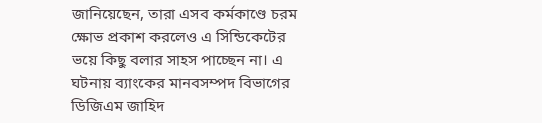জানিয়েছেন, তারা এসব কর্মকাণ্ডে চরম ক্ষোভ প্রকাশ করলেও এ সিন্ডিকেটের ভয়ে কিছু বলার সাহস পাচ্ছেন না। এ ঘটনায় ব্যাংকের মানবসম্পদ বিভাগের ডিজিএম জাহিদ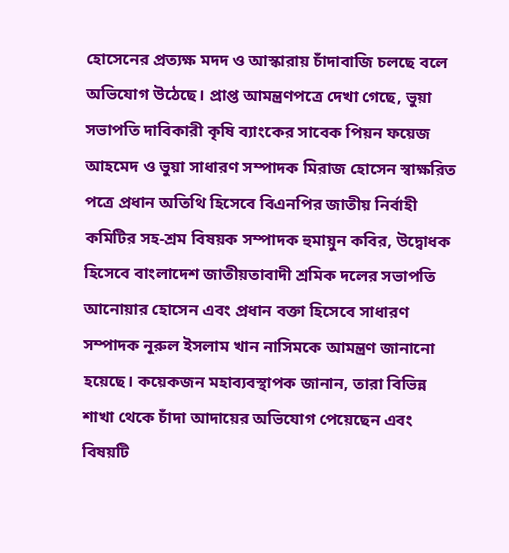হোসেনের প্রত্যক্ষ মদদ ও আস্কারায় চাঁদাবাজি চলছে বলে অভিযোগ উঠেছে। প্রাপ্ত আমন্ত্রণপত্রে দেখা গেছে, ভুয়া সভাপতি দাবিকারী কৃষি ব্যাংকের সাবেক পিয়ন ফয়েজ আহমেদ ও ভুয়া সাধারণ সম্পাদক মিরাজ হোসেন স্বাক্ষরিত পত্রে প্রধান অতিথি হিসেবে বিএনপির জাতীয় নির্বাহী কমিটির সহ-শ্রম বিষয়ক সম্পাদক হুমায়ুন কবির, উদ্বোধক হিসেবে বাংলাদেশ জাতীয়তাবাদী শ্রমিক দলের সভাপতি আনোয়ার হোসেন এবং প্রধান বক্তা হিসেবে সাধারণ সম্পাদক নূরুল ইসলাম খান নাসিমকে আমন্ত্রণ জানানো হয়েছে। কয়েকজন মহাব্যবস্থাপক জানান, তারা বিভিন্ন শাখা থেকে চাঁদা আদায়ের অভিযোগ পেয়েছেন এবং বিষয়টি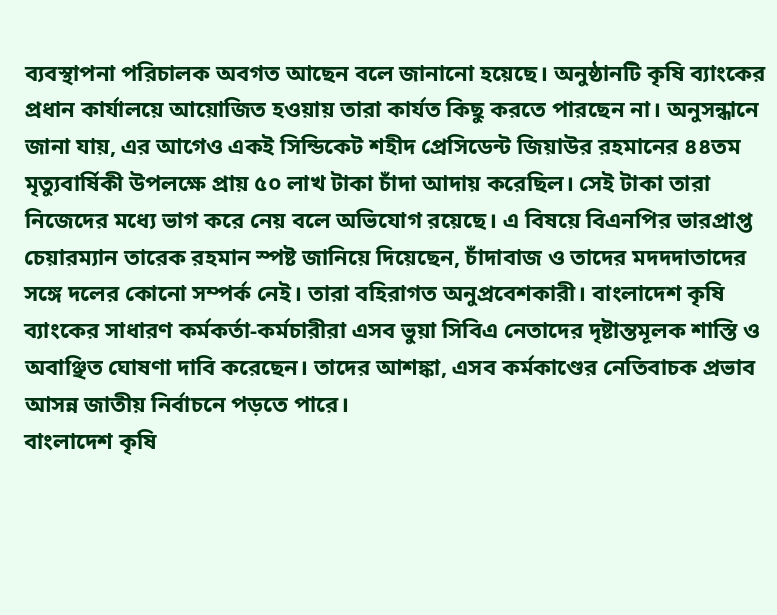ব্যবস্থাপনা পরিচালক অবগত আছেন বলে জানানো হয়েছে। অনুষ্ঠানটি কৃষি ব্যাংকের প্রধান কার্যালয়ে আয়োজিত হওয়ায় তারা কার্যত কিছু করতে পারছেন না। অনুসন্ধানে জানা যায়, এর আগেও একই সিন্ডিকেট শহীদ প্রেসিডেন্ট জিয়াউর রহমানের ৪৪তম মৃত্যুবার্ষিকী উপলক্ষে প্রায় ৫০ লাখ টাকা চাঁদা আদায় করেছিল। সেই টাকা তারা নিজেদের মধ্যে ভাগ করে নেয় বলে অভিযোগ রয়েছে। এ বিষয়ে বিএনপির ভারপ্রাপ্ত চেয়ারম্যান তারেক রহমান স্পষ্ট জানিয়ে দিয়েছেন, চাঁদাবাজ ও তাদের মদদদাতাদের সঙ্গে দলের কোনো সম্পর্ক নেই। তারা বহিরাগত অনুপ্রবেশকারী। বাংলাদেশ কৃষি ব্যাংকের সাধারণ কর্মকর্তা-কর্মচারীরা এসব ভুয়া সিবিএ নেতাদের দৃষ্টান্তমূলক শাস্তি ও অবাঞ্ছিত ঘোষণা দাবি করেছেন। তাদের আশঙ্কা, এসব কর্মকাণ্ডের নেতিবাচক প্রভাব আসন্ন জাতীয় নির্বাচনে পড়তে পারে।
বাংলাদেশ কৃষি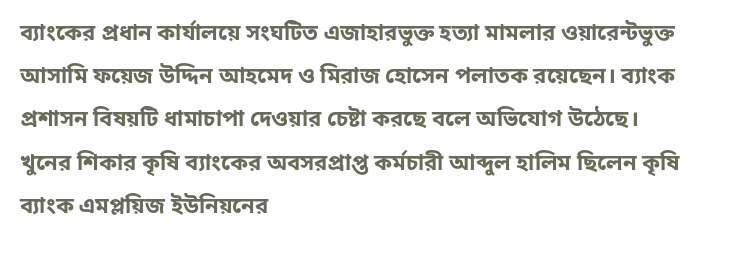ব্যাংকের প্রধান কার্যালয়ে সংঘটিত এজাহারভুক্ত হত্যা মামলার ওয়ারেন্টভুক্ত আসামি ফয়েজ উদ্দিন আহমেদ ও মিরাজ হোসেন পলাতক রয়েছেন। ব্যাংক প্রশাসন বিষয়টি ধামাচাপা দেওয়ার চেষ্টা করছে বলে অভিযোগ উঠেছে। খুনের শিকার কৃষি ব্যাংকের অবসরপ্রাপ্ত কর্মচারী আব্দুল হালিম ছিলেন কৃষি ব্যাংক এমপ্লয়িজ ইউনিয়নের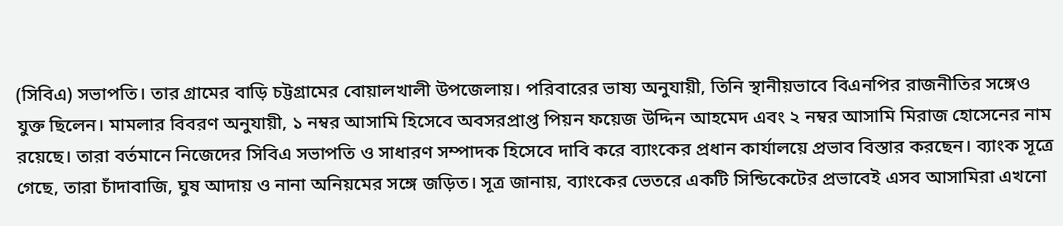(সিবিএ) সভাপতি। তার গ্রামের বাড়ি চট্টগ্রামের বোয়ালখালী উপজেলায়। পরিবারের ভাষ্য অনুযায়ী, তিনি স্থানীয়ভাবে বিএনপির রাজনীতির সঙ্গেও যুক্ত ছিলেন। মামলার বিবরণ অনুযায়ী, ১ নম্বর আসামি হিসেবে অবসরপ্রাপ্ত পিয়ন ফয়েজ উদ্দিন আহমেদ এবং ২ নম্বর আসামি মিরাজ হোসেনের নাম রয়েছে। তারা বর্তমানে নিজেদের সিবিএ সভাপতি ও সাধারণ সম্পাদক হিসেবে দাবি করে ব্যাংকের প্রধান কার্যালয়ে প্রভাব বিস্তার করছেন। ব্যাংক সূত্রে গেছে, তারা চাঁদাবাজি, ঘুষ আদায় ও নানা অনিয়মের সঙ্গে জড়িত। সূত্র জানায়, ব্যাংকের ভেতরে একটি সিন্ডিকেটের প্রভাবেই এসব আসামিরা এখনো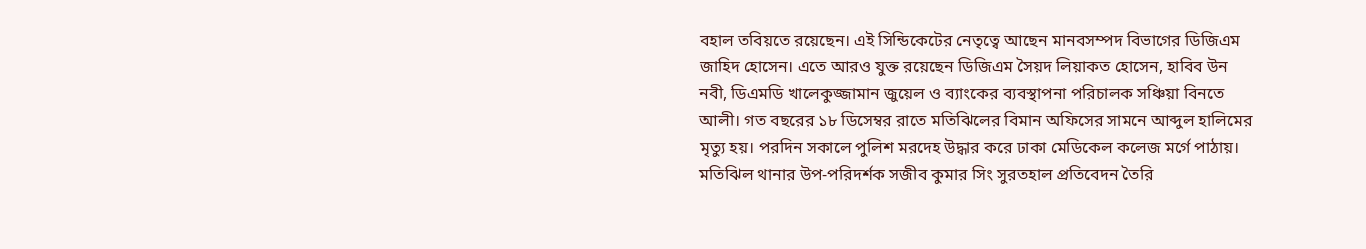বহাল তবিয়তে রয়েছেন। এই সিন্ডিকেটের নেতৃত্বে আছেন মানবসম্পদ বিভাগের ডিজিএম জাহিদ হোসেন। এতে আরও যুক্ত রয়েছেন ডিজিএম সৈয়দ লিয়াকত হোসেন, হাবিব উন নবী, ডিএমডি খালেকুজ্জামান জুয়েল ও ব্যাংকের ব্যবস্থাপনা পরিচালক সঞ্চিয়া বিনতে আলী। গত বছরের ১৮ ডিসেম্বর রাতে মতিঝিলের বিমান অফিসের সামনে আব্দুল হালিমের মৃত্যু হয়। পরদিন সকালে পুলিশ মরদেহ উদ্ধার করে ঢাকা মেডিকেল কলেজ মর্গে পাঠায়। মতিঝিল থানার উপ-পরিদর্শক সজীব কুমার সিং সুরতহাল প্রতিবেদন তৈরি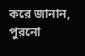করে জানান, পুরনো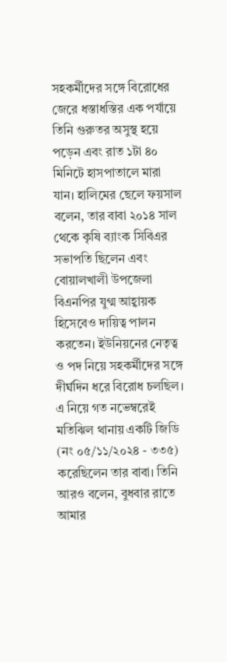সহকর্মীদের সঙ্গে বিরোধের জেরে ধস্তাধস্তির এক পর্যায়ে তিনি গুরুতর অসুস্থ হয়ে পড়েন এবং রাত ১টা ৪০ মিনিটে হাসপাতালে মারা যান। হালিমের ছেলে ফয়সাল বলেন, তার বাবা ২০১৪ সাল থেকে কৃষি ব্যাংক সিবিএর সভাপতি ছিলেন এবং বোয়ালখালী উপজেলা বিএনপির যুগ্ম আহ্বায়ক হিসেবেও দায়িত্ব পালন করতেন। ইউনিয়নের নেতৃত্ব ও পদ নিয়ে সহকর্মীদের সঙ্গে দীর্ঘদিন ধরে বিরোধ চলছিল। এ নিয়ে গত নভেম্বরেই মতিঝিল থানায় একটি জিডি (নং ০৫/১১/২০২৪ - ৩৩৫) করেছিলেন তার বাবা। তিনি আরও বলেন, বুধবার রাতে আমার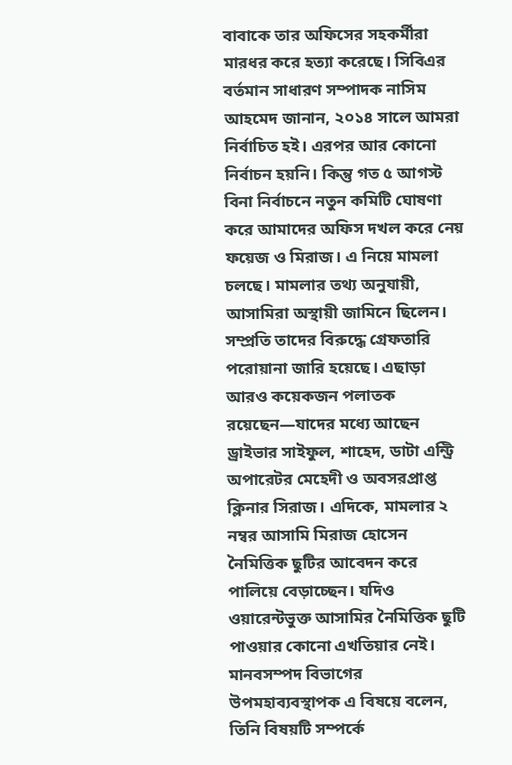বাবাকে তার অফিসের সহকর্মীরা মারধর করে হত্যা করেছে। সিবিএর বর্তমান সাধারণ সম্পাদক নাসিম আহমেদ জানান, ২০১৪ সালে আমরা নির্বাচিত হই। এরপর আর কোনো নির্বাচন হয়নি। কিন্তু গত ৫ আগস্ট বিনা নির্বাচনে নতুন কমিটি ঘোষণা করে আমাদের অফিস দখল করে নেয় ফয়েজ ও মিরাজ। এ নিয়ে মামলা চলছে। মামলার তথ্য অনুযায়ী, আসামিরা অস্থায়ী জামিনে ছিলেন। সম্প্রতি তাদের বিরুদ্ধে গ্রেফতারি পরোয়ানা জারি হয়েছে। এছাড়া আরও কয়েকজন পলাতক রয়েছেন—যাদের মধ্যে আছেন ড্রাইভার সাইফুল, শাহেদ, ডাটা এন্ট্রি অপারেটর মেহেদী ও অবসরপ্রাপ্ত ক্লিনার সিরাজ। এদিকে, মামলার ২ নম্বর আসামি মিরাজ হোসেন নৈমিত্তিক ছুটির আবেদন করে পালিয়ে বেড়াচ্ছেন। যদিও ওয়ারেন্টভুক্ত আসামির নৈমিত্তিক ছুটি পাওয়ার কোনো এখতিয়ার নেই। মানবসম্পদ বিভাগের উপমহাব্যবস্থাপক এ বিষয়ে বলেন, তিনি বিষয়টি সম্পর্কে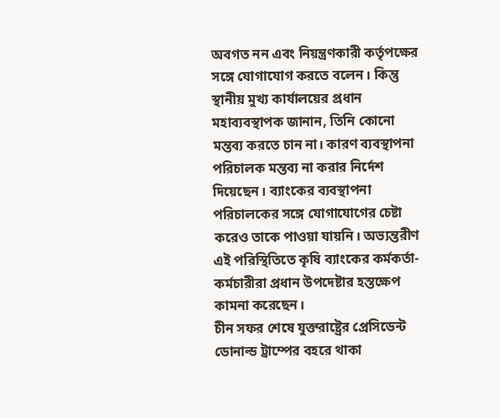অবগত নন এবং নিয়ন্ত্রণকারী কর্তৃপক্ষের সঙ্গে যোগাযোগ করতে বলেন। কিন্তু স্থানীয় মুখ্য কার্যালয়ের প্রধান মহাব্যবস্থাপক জানান, তিনি কোনো মন্তব্য করতে চান না। কারণ ব্যবস্থাপনা পরিচালক মন্তব্য না করার নির্দেশ দিয়েছেন। ব্যাংকের ব্যবস্থাপনা পরিচালকের সঙ্গে যোগাযোগের চেষ্টা করেও তাকে পাওয়া যায়নি। অভ্যন্তরীণ এই পরিস্থিতিতে কৃষি ব্যাংকের কর্মকর্তা-কর্মচারীরা প্রধান উপদেষ্টার হস্তক্ষেপ কামনা করেছেন।
চীন সফর শেষে যুক্তরাষ্ট্রের প্রেসিডেন্ট ডোনাল্ড ট্রাম্পের বহরে থাকা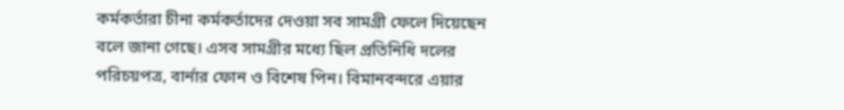কর্মকর্তারা চীনা কর্মকর্তাদের দেওয়া সব সামগ্রী ফেলে দিয়েছেন বলে জানা গেছে। এসব সামগ্রীর মধ্যে ছিল প্রতিনিধি দলের পরিচয়পত্র, বার্নার ফোন ও বিশেষ পিন। বিমানবন্দরে এয়ার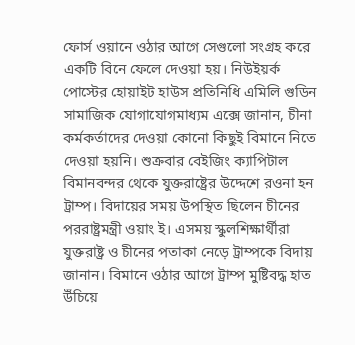ফোর্স ওয়ানে ওঠার আগে সেগুলো সংগ্রহ করে একটি বিনে ফেলে দেওয়া হয়। নিউইয়র্ক পোস্টের হোয়াইট হাউস প্রতিনিধি এমিলি গুডিন সামাজিক যোগাযোগমাধ্যম এক্সে জানান, চীনা কর্মকর্তাদের দেওয়া কোনো কিছুই বিমানে নিতে দেওয়া হয়নি। শুক্রবার বেইজিং ক্যাপিটাল বিমানবন্দর থেকে যুক্তরাষ্ট্রের উদ্দেশে রওনা হন ট্রাম্প। বিদায়ের সময় উপস্থিত ছিলেন চীনের পররাষ্ট্রমন্ত্রী ওয়াং ই। এসময় স্কুলশিক্ষার্থীরা যুক্তরাষ্ট্র ও চীনের পতাকা নেড়ে ট্রাম্পকে বিদায় জানান। বিমানে ওঠার আগে ট্রাম্প মুষ্টিবদ্ধ হাত উঁচিয়ে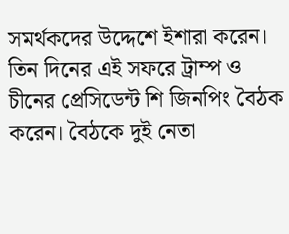সমর্থকদের উদ্দেশে ইশারা করেন। তিন দিনের এই সফরে ট্রাম্প ও চীনের প্রেসিডেন্ট শি জিনপিং বৈঠক করেন। বৈঠকে দুই নেতা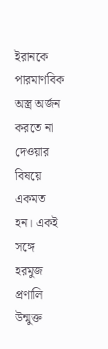ইরানকে পারমাণবিক অস্ত্র অর্জন করতে না দেওয়ার বিষয়ে একমত হন। একই সঙ্গে হরমুজ প্রণালি উন্মুক্ত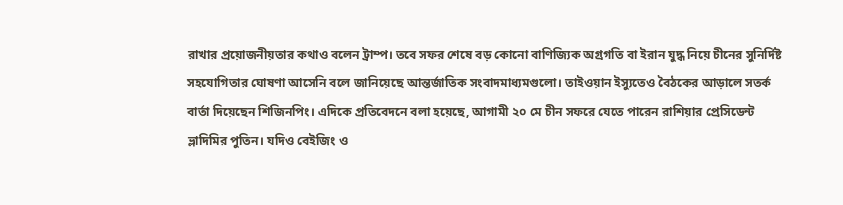রাখার প্রয়োজনীয়তার কথাও বলেন ট্রাম্প। তবে সফর শেষে বড় কোনো বাণিজ্যিক অগ্রগতি বা ইরান যুদ্ধ নিয়ে চীনের সুনির্দিষ্ট সহযোগিতার ঘোষণা আসেনি বলে জানিয়েছে আন্তর্জাতিক সংবাদমাধ্যমগুলো। তাইওয়ান ইস্যুতেও বৈঠকের আড়ালে সতর্ক বার্তা দিয়েছেন শিজিনপিং। এদিকে প্রতিবেদনে বলা হয়েছে, আগামী ২০ মে চীন সফরে যেতে পারেন রাশিয়ার প্রেসিডেন্ট ভ্লাদিমির পুতিন। যদিও বেইজিং ও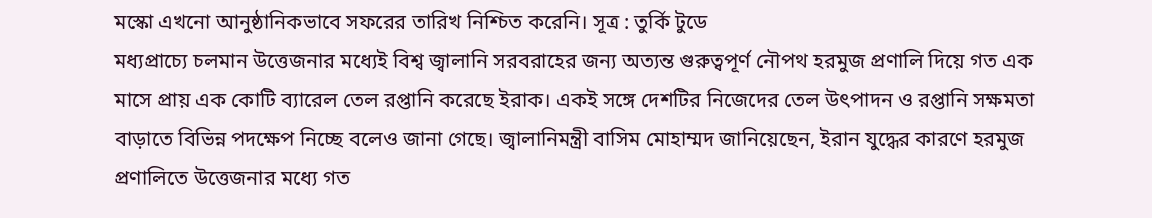মস্কো এখনো আনুষ্ঠানিকভাবে সফরের তারিখ নিশ্চিত করেনি। সূত্র : তুর্কি টুডে
মধ্যপ্রাচ্যে চলমান উত্তেজনার মধ্যেই বিশ্ব জ্বালানি সরবরাহের জন্য অত্যন্ত গুরুত্বপূর্ণ নৌপথ হরমুজ প্রণালি দিয়ে গত এক মাসে প্রায় এক কোটি ব্যারেল তেল রপ্তানি করেছে ইরাক। একই সঙ্গে দেশটির নিজেদের তেল উৎপাদন ও রপ্তানি সক্ষমতা বাড়াতে বিভিন্ন পদক্ষেপ নিচ্ছে বলেও জানা গেছে। জ্বালানিমন্ত্রী বাসিম মোহাম্মদ জানিয়েছেন, ইরান যুদ্ধের কারণে হরমুজ প্রণালিতে উত্তেজনার মধ্যে গত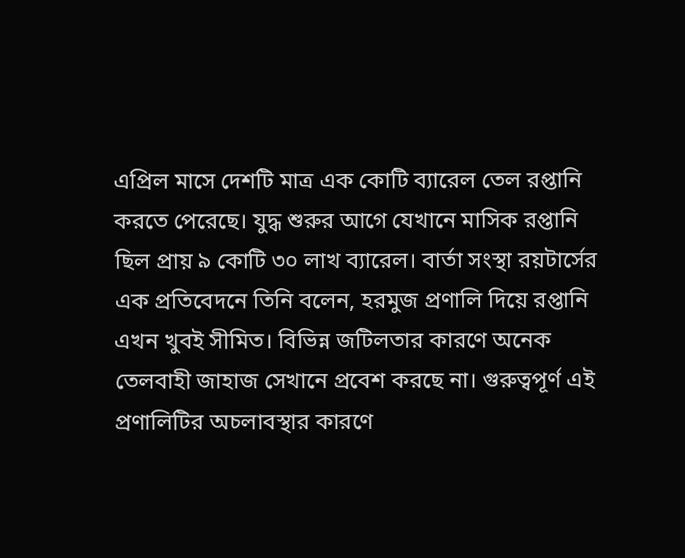এপ্রিল মাসে দেশটি মাত্র এক কোটি ব্যারেল তেল রপ্তানি করতে পেরেছে। যুদ্ধ শুরুর আগে যেখানে মাসিক রপ্তানি ছিল প্রায় ৯ কোটি ৩০ লাখ ব্যারেল। বার্তা সংস্থা রয়টার্সের এক প্রতিবেদনে তিনি বলেন, হরমুজ প্রণালি দিয়ে রপ্তানি এখন খুবই সীমিত। বিভিন্ন জটিলতার কারণে অনেক তেলবাহী জাহাজ সেখানে প্রবেশ করছে না। গুরুত্বপূর্ণ এই প্রণালিটির অচলাবস্থার কারণে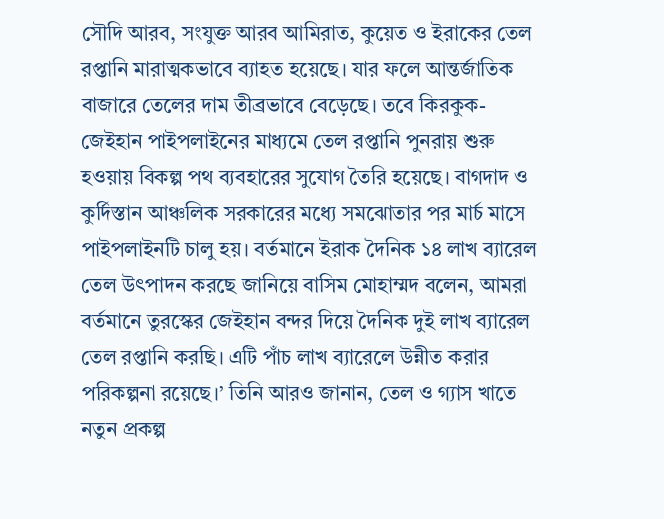সৌদি আরব, সংযুক্ত আরব আমিরাত, কুয়েত ও ইরাকের তেল রপ্তানি মারাত্মকভাবে ব্যাহত হয়েছে। যার ফলে আন্তর্জাতিক বাজারে তেলের দাম তীব্রভাবে বেড়েছে। তবে কিরকুক-জেইহান পাইপলাইনের মাধ্যমে তেল রপ্তানি পুনরায় শুরু হওয়ায় বিকল্প পথ ব্যবহারের সুযোগ তৈরি হয়েছে। বাগদাদ ও কুর্দিস্তান আঞ্চলিক সরকারের মধ্যে সমঝোতার পর মার্চ মাসে পাইপলাইনটি চালু হয়। বর্তমানে ইরাক দৈনিক ১৪ লাখ ব্যারেল তেল উৎপাদন করছে জানিয়ে বাসিম মোহাম্মদ বলেন, আমরা বর্তমানে তুরস্কের জেইহান বন্দর দিয়ে দৈনিক দুই লাখ ব্যারেল তেল রপ্তানি করছি। এটি পাঁচ লাখ ব্যারেলে উন্নীত করার পরিকল্পনা রয়েছে।’ তিনি আরও জানান, তেল ও গ্যাস খাতে নতুন প্রকল্প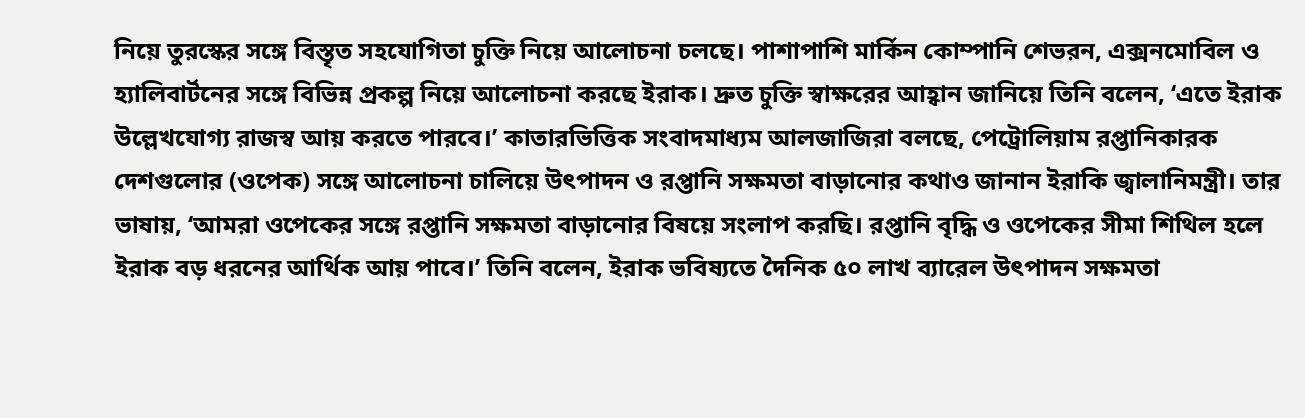নিয়ে তুরস্কের সঙ্গে বিস্তৃত সহযোগিতা চুক্তি নিয়ে আলোচনা চলছে। পাশাপাশি মার্কিন কোম্পানি শেভরন, এক্সনমোবিল ও হ্যালিবার্টনের সঙ্গে বিভিন্ন প্রকল্প নিয়ে আলোচনা করছে ইরাক। দ্রুত চুক্তি স্বাক্ষরের আহ্বান জানিয়ে তিনি বলেন, ‘এতে ইরাক উল্লেখযোগ্য রাজস্ব আয় করতে পারবে।’ কাতারভিত্তিক সংবাদমাধ্যম আলজাজিরা বলছে, পেট্রোলিয়াম রপ্তানিকারক দেশগুলোর (ওপেক) সঙ্গে আলোচনা চালিয়ে উৎপাদন ও রপ্তানি সক্ষমতা বাড়ানোর কথাও জানান ইরাকি জ্বালানিমন্ত্রী। তার ভাষায়, ‘আমরা ওপেকের সঙ্গে রপ্তানি সক্ষমতা বাড়ানোর বিষয়ে সংলাপ করছি। রপ্তানি বৃদ্ধি ও ওপেকের সীমা শিথিল হলে ইরাক বড় ধরনের আর্থিক আয় পাবে।’ তিনি বলেন, ইরাক ভবিষ্যতে দৈনিক ৫০ লাখ ব্যারেল উৎপাদন সক্ষমতা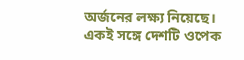অর্জনের লক্ষ্য নিয়েছে। একই সঙ্গে দেশটি ওপেক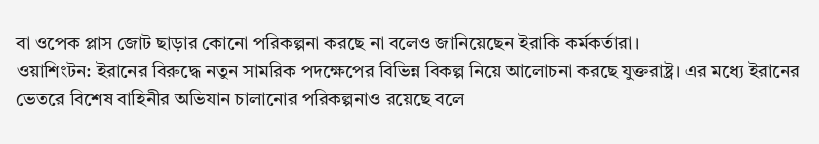বা ওপেক প্লাস জোট ছাড়ার কোনো পরিকল্পনা করছে না বলেও জানিয়েছেন ইরাকি কর্মকর্তারা।
ওয়াশিংটন: ইরানের বিরুদ্ধে নতুন সামরিক পদক্ষেপের বিভিন্ন বিকল্প নিয়ে আলোচনা করছে যুক্তরাষ্ট্র। এর মধ্যে ইরানের ভেতরে বিশেষ বাহিনীর অভিযান চালানোর পরিকল্পনাও রয়েছে বলে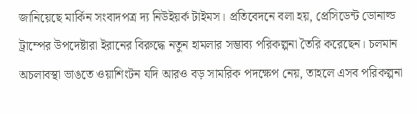জানিয়েছে মার্কিন সংবাদপত্র দ্য নিউইয়র্ক টাইমস। প্রতিবেদনে বলা হয়, প্রেসিডেন্ট ডোনাল্ড ট্রাম্পের উপদেষ্টারা ইরানের বিরুদ্ধে নতুন হামলার সম্ভাব্য পরিকল্পনা তৈরি করেছেন। চলমান অচলাবস্থা ভাঙতে ওয়াশিংটন যদি আরও বড় সামরিক পদক্ষেপ নেয়, তাহলে এসব পরিকল্পনা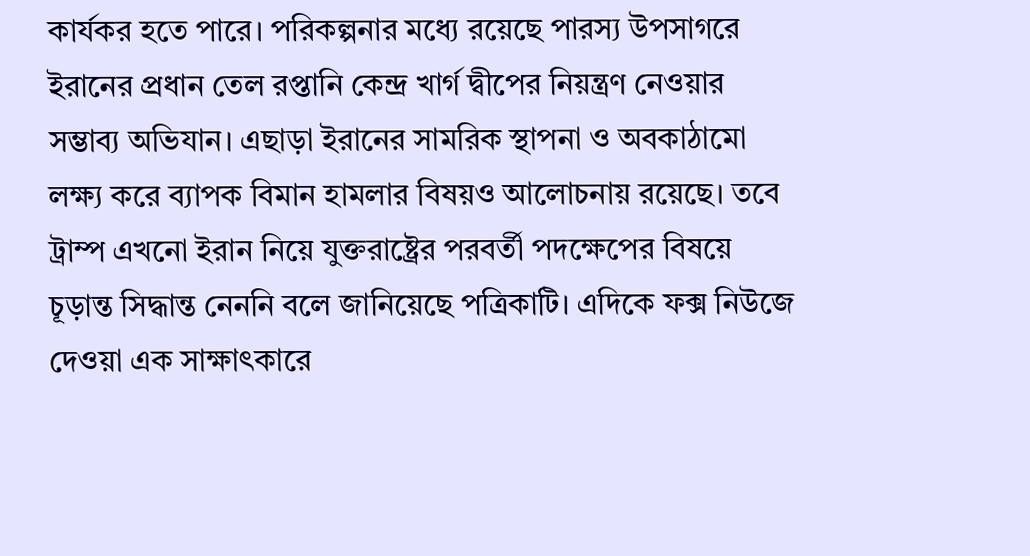কার্যকর হতে পারে। পরিকল্পনার মধ্যে রয়েছে পারস্য উপসাগরে ইরানের প্রধান তেল রপ্তানি কেন্দ্র খার্গ দ্বীপের নিয়ন্ত্রণ নেওয়ার সম্ভাব্য অভিযান। এছাড়া ইরানের সামরিক স্থাপনা ও অবকাঠামো লক্ষ্য করে ব্যাপক বিমান হামলার বিষয়ও আলোচনায় রয়েছে। তবে ট্রাম্প এখনো ইরান নিয়ে যুক্তরাষ্ট্রের পরবর্তী পদক্ষেপের বিষয়ে চূড়ান্ত সিদ্ধান্ত নেননি বলে জানিয়েছে পত্রিকাটি। এদিকে ফক্স নিউজে দেওয়া এক সাক্ষাৎকারে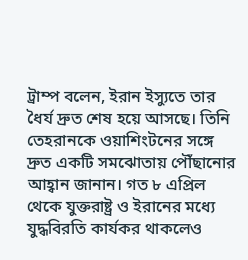ট্রাম্প বলেন, ইরান ইস্যুতে তার ধৈর্য দ্রুত শেষ হয়ে আসছে। তিনি তেহরানকে ওয়াশিংটনের সঙ্গে দ্রুত একটি সমঝোতায় পৌঁছানোর আহ্বান জানান। গত ৮ এপ্রিল থেকে যুক্তরাষ্ট্র ও ইরানের মধ্যে যুদ্ধবিরতি কার্যকর থাকলেও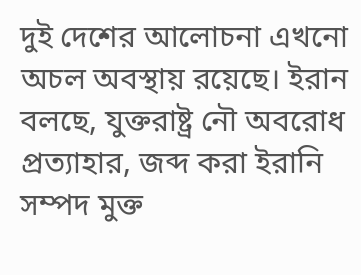দুই দেশের আলোচনা এখনো অচল অবস্থায় রয়েছে। ইরান বলছে, যুক্তরাষ্ট্র নৌ অবরোধ প্রত্যাহার, জব্দ করা ইরানি সম্পদ মুক্ত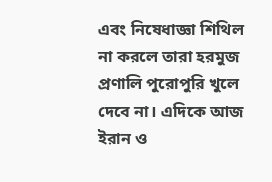এবং নিষেধাজ্ঞা শিথিল না করলে তারা হরমুজ প্রণালি পুরোপুরি খুলে দেবে না। এদিকে আজ ইরান ও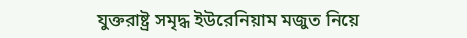যুক্তরাষ্ট্র সমৃদ্ধ ইউরেনিয়াম মজুত নিয়ে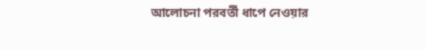আলোচনা পরবর্তী ধাপে নেওয়ার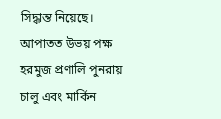সিদ্ধান্ত নিয়েছে। আপাতত উভয় পক্ষ হরমুজ প্রণালি পুনরায় চালু এবং মার্কিন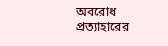অবরোধ প্রত্যাহারের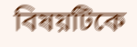বিষয়টিকে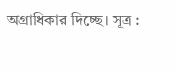অগ্রাধিকার দিচ্ছে। সূত্র :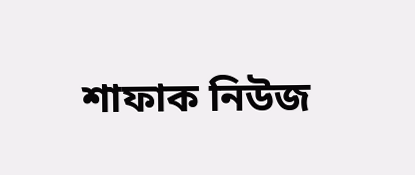শাফাক নিউজ